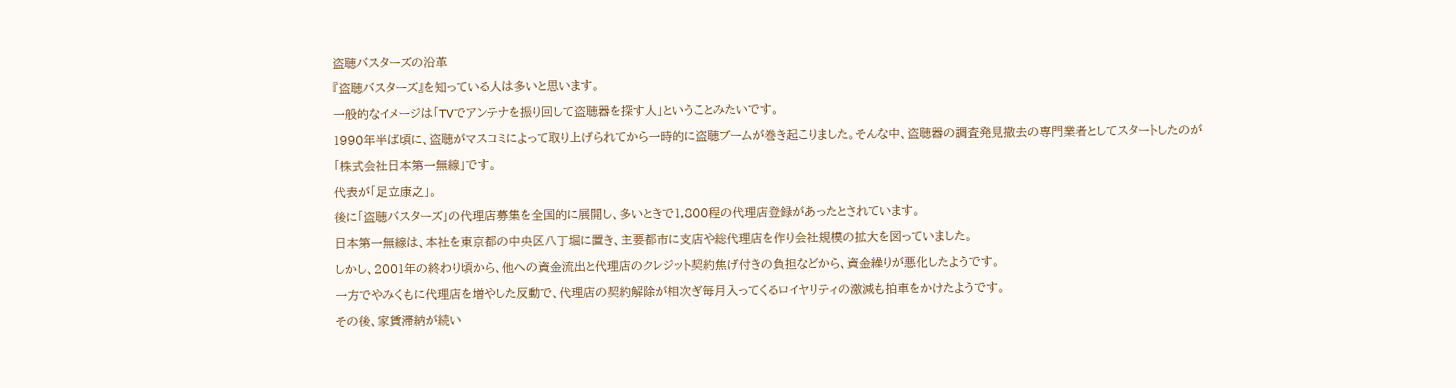盗聴バスターズの沿革
『盗聴バスターズ』を知っている人は多いと思います。
一般的なイメージは「TVでアンテナを振り回して盗聴器を探す人」ということみたいです。
1990年半ば頃に、盗聴がマスコミによって取り上げられてから一時的に盗聴ブームが巻き起こりました。そんな中、盗聴器の調査発見撤去の専門業者としてスタートしたのが
「株式会社日本第一無線」です。
代表が「足立康之」。
後に「盗聴バスターズ」の代理店募集を全国的に展開し、多いときで1,800程の代理店登録があったとされています。
日本第一無線は、本社を東京都の中央区八丁堀に置き、主要都市に支店や総代理店を作り会社規模の拡大を図っていました。
しかし、2001年の終わり頃から、他への資金流出と代理店のクレジット契約焦げ付きの負担などから、資金繰りが悪化したようです。
一方でやみくもに代理店を増やした反動で、代理店の契約解除が相次ぎ毎月入ってくるロイヤリティの激減も拍車をかけたようです。
その後、家賃滞納が続い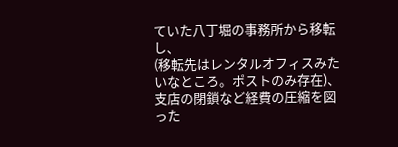ていた八丁堀の事務所から移転し、
(移転先はレンタルオフィスみたいなところ。ポストのみ存在)、支店の閉鎖など経費の圧縮を図った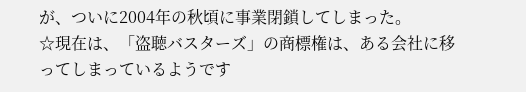が、ついに2004年の秋頃に事業閉鎖してしまった。
☆現在は、「盗聴バスターズ」の商標権は、ある会社に移ってしまっているようです